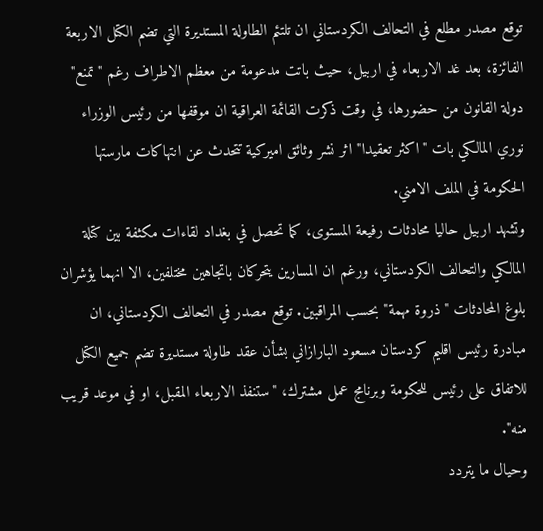توقع مصدر مطلع في التحالف الكردستاني ان تلتئم الطاولة المستديرة التي تضم الكتل الاربعة الفائزة، بعد غد الاربعاء في اربيل، حيث باتت مدعومة من معظم الاطراف رغم "تمنع" دولة القانون من حضورها، في وقت ذكرت القائمة العراقية ان موقفها من رئيس الوزراء نوري المالكي بات "اكثر تعقيدا" اثر نشر وثائق اميركية تتحدث عن انتهاكات مارستها الحكومة في الملف الامني.
وتشهد اربيل حاليا محادثات رفيعة المستوى، كما تحصل في بغداد لقاءات مكثفة بين كتلة المالكي والتحالف الكردستاني، ورغم ان المسارين يتحركان باتجاهين مختلفين، الا انهما يؤشران بلوغ المحادثات "ذروة مهمة" بحسب المراقبين. توقع مصدر في التحالف الكردستاني، ان مبادرة رئيس اقليم كردستان مسعود البارازاني بشأن عقد طاولة مستديرة تضم جميع الكتل للاتفاق على رئيس للحكومة وبرنامج عمل مشترك، "ستنفذ الاربعاء المقبل، او في موعد قريب منه".
وحيال ما يتردد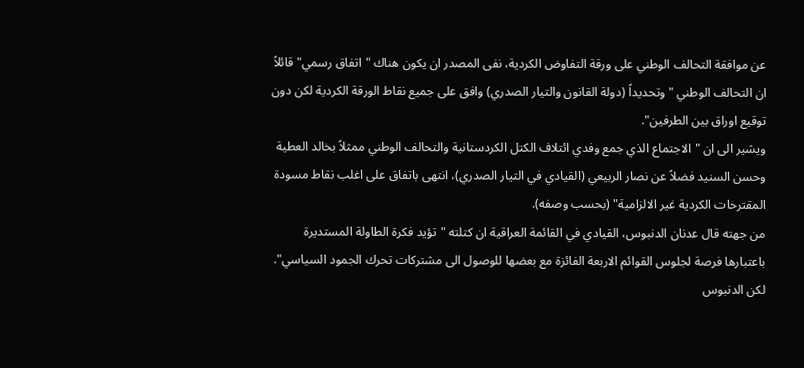عن موافقة التحالف الوطني على ورقة التفاوض الكردية، نفى المصدر ان يكون هناك "اتفاق رسمي" قائلاً ان التحالف الوطني "وتحديداً (دولة القانون والتيار الصدري) وافق على جميع نقاط الورقة الكردية لكن دون توقيع اوراق بين الطرفين".
ويشير الى ان "الاجتماع الذي جمع وفدي ائتلاف الكتل الكردستانية والتحالف الوطني ممثلاً بخالد العطية وحسن السنيد فضلاً عن نصار الربيعي (القيادي في التيار الصدري)، انتهى باتفاق على اغلب نقاط مسودة المقترحات الكردية غير الالزامية" (بحسب وصفه).
من جهته قال عدنان الدنبوس، القيادي في القائمة العراقية ان كتلته "تؤيد فكرة الطاولة المستديرة باعتبارها فرصة لجلوس القوائم الاربعة الفائزة مع بعضها للوصول الى مشتركات تحرك الجمود السياسي".
لكن الدنبوس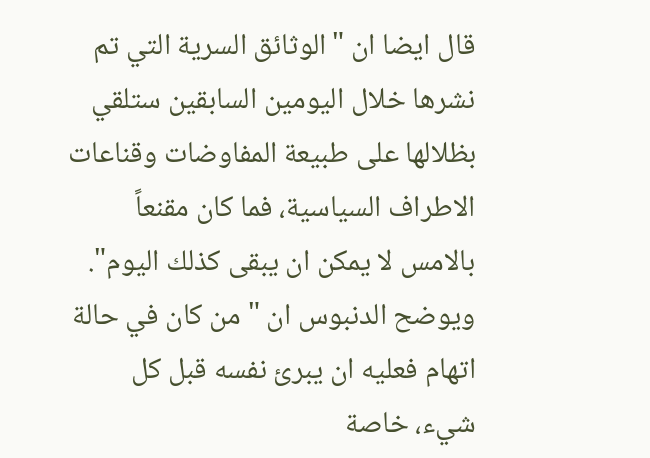قال ايضا ان "الوثائق السرية التي تم نشرها خلال اليومين السابقين ستلقي بظلالها على طبيعة المفاوضات وقناعات الاطراف السياسية، فما كان مقنعاً بالامس لا يمكن ان يبقى كذلك اليوم".
ويوضح الدنبوس ان "من كان في حالة اتهام فعليه ان يبرئ نفسه قبل كل شيء، خاصة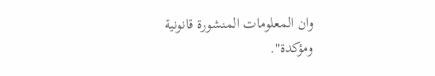وان المعلومات المنشورة قانونية ومؤكدة".